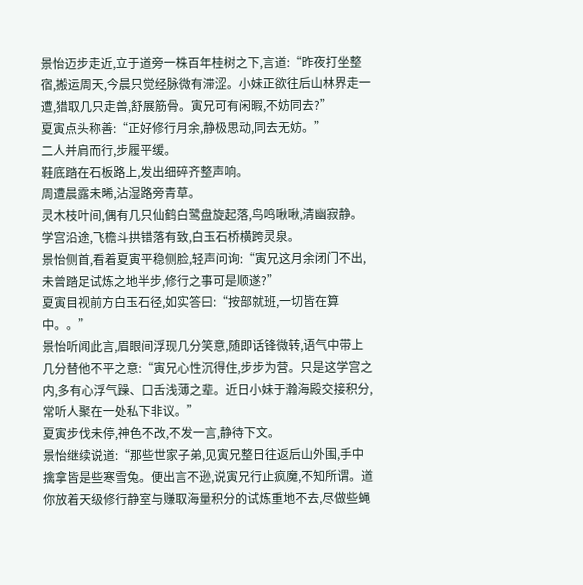景怡迈步走近,立于道旁一株百年桂树之下,言道:“昨夜打坐整宿,搬运周天,今晨只觉经脉微有滞涩。小妹正欲往后山林界走一遭,猎取几只走兽,舒展筋骨。寅兄可有闲暇,不妨同去?”
夏寅点头称善:“正好修行月余,静极思动,同去无妨。”
二人并肩而行,步履平缓。
鞋底踏在石板路上,发出细碎齐整声响。
周遭晨露未晞,沾湿路旁青草。
灵木枝叶间,偶有几只仙鹤白鹭盘旋起落,鸟鸣啾啾,清幽寂静。
学宫沿途,飞檐斗拱错落有致,白玉石桥横跨灵泉。
景怡侧首,看着夏寅平稳侧脸,轻声问询:“寅兄这月余闭门不出,未曾踏足试炼之地半步,修行之事可是顺遂?”
夏寅目视前方白玉石径,如实答曰:“按部就班,一切皆在算中。。”
景怡听闻此言,眉眼间浮现几分笑意,随即话锋微转,语气中带上几分替他不平之意:“寅兄心性沉得住,步步为营。只是这学宫之内,多有心浮气躁、口舌浅薄之辈。近日小妹于瀚海殿交接积分,常听人聚在一处私下非议。”
夏寅步伐未停,神色不改,不发一言,静待下文。
景怡继续说道:“那些世家子弟,见寅兄整日往返后山外围,手中擒拿皆是些寒雪兔。便出言不逊,说寅兄行止疯魔,不知所谓。道你放着天级修行静室与赚取海量积分的试炼重地不去,尽做些蝇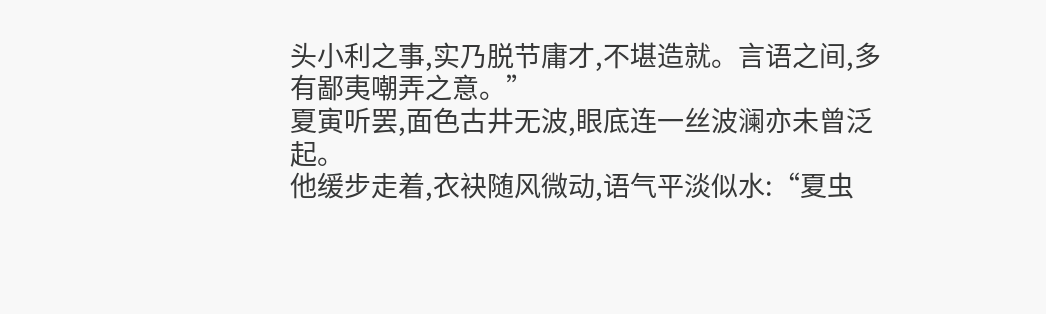头小利之事,实乃脱节庸才,不堪造就。言语之间,多有鄙夷嘲弄之意。”
夏寅听罢,面色古井无波,眼底连一丝波澜亦未曾泛起。
他缓步走着,衣袂随风微动,语气平淡似水:“夏虫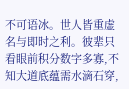不可语冰。世人皆重虚名与即时之利。彼辈只看眼前积分数字多寡,不知大道底蕴需水滴石穿,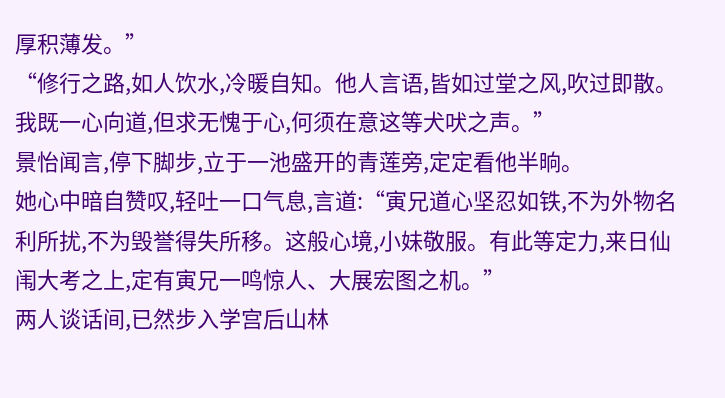厚积薄发。”
“修行之路,如人饮水,冷暖自知。他人言语,皆如过堂之风,吹过即散。我既一心向道,但求无愧于心,何须在意这等犬吠之声。”
景怡闻言,停下脚步,立于一池盛开的青莲旁,定定看他半晌。
她心中暗自赞叹,轻吐一口气息,言道:“寅兄道心坚忍如铁,不为外物名利所扰,不为毁誉得失所移。这般心境,小妹敬服。有此等定力,来日仙闱大考之上,定有寅兄一鸣惊人、大展宏图之机。”
两人谈话间,已然步入学宫后山林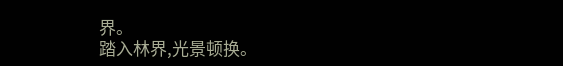界。
踏入林界,光景顿换。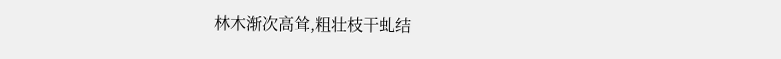林木渐次高耸,粗壮枝干虬结